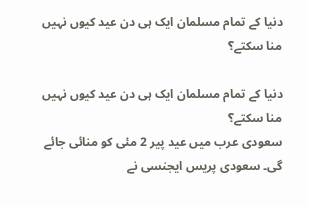دنیا کے تمام مسلمان ایک ہی دن عید کیوں نہیں منا سکتے؟

دنیا کے تمام مسلمان ایک ہی دن عید کیوں نہیں منا سکتے؟
سعودی عرب میں عید پیر 2 مئی کو منائی جائے گی۔ سعودی پریس ایجنسی نے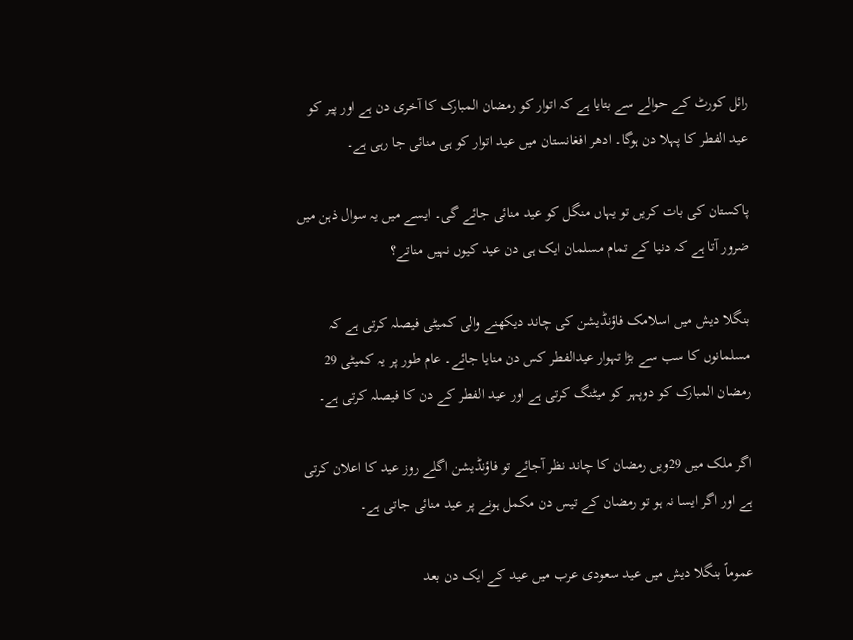رائل کورٹ کے حوالے سے بتایا ہے کہ اتوار کو رمضان المبارک کا آخری دن ہے اور پیر کو عید الفطر کا پہلا دن ہوگا۔ ادھر افغانستان میں عید اتوار کو ہی منائی جا رہی ہے۔

پاکستان کی بات کریں تو یہاں منگل کو عید منائی جائے گی۔ ایسے میں یہ سوال ذہن میں ضرور آتا ہے کہ دنیا کے تمام مسلمان ایک ہی دن عید کیوں نہیں مناتے؟

بنگلا دیش میں اسلامک فاؤنڈیشن کی چاند دیکھنے والی کمیٹی فیصلہ کرتی ہے کہ مسلمانوں کا سب سے بڑا تہوار عیدالفطر کس دن منایا جائے۔ عام طور پر یہ کمیٹی 29 رمضان المبارک کو دوپہر کو میٹنگ کرتی ہے اور عید الفطر کے دن کا فیصلہ کرتی ہے۔

اگر ملک میں 29ویں رمضان کا چاند نظر آجائے تو فاؤنڈیشن اگلے روز عید کا اعلان کرتی ہے اور اگر ایسا نہ ہو تو رمضان کے تیس دن مکمل ہونے پر عید منائی جاتی ہے۔

عموماً بنگلا دیش میں عید سعودی عرب میں عید کے ایک دن بعد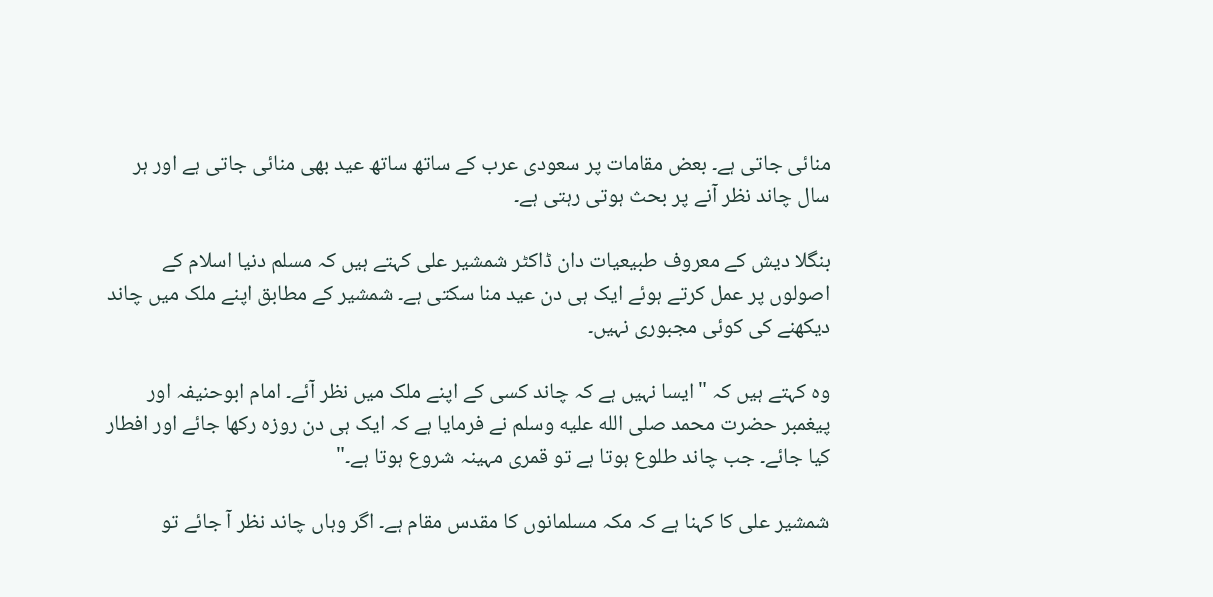منائی جاتی ہے۔ بعض مقامات پر سعودی عرب کے ساتھ ساتھ عید بھی منائی جاتی ہے اور ہر سال چاند نظر آنے پر بحث ہوتی رہتی ہے۔

بنگلا دیش کے معروف طبیعیات دان ڈاکٹر شمشیر علی کہتے ہیں کہ مسلم دنیا اسلام کے اصولوں پر عمل کرتے ہوئے ایک ہی دن عید منا سکتی ہے۔ شمشیر کے مطابق اپنے ملک میں چاند دیکھنے کی کوئی مجبوری نہیں۔

وہ کہتے ہیں کہ "ایسا نہیں ہے کہ چاند کسی کے اپنے ملک میں نظر آئے۔ امام ابوحنیفہ اور پیغمبر حضرت محمد صلى الله عليه وسلم نے فرمایا ہے کہ ایک ہی دن روزہ رکھا جائے اور افطار کیا جائے۔ جب چاند طلوع ہوتا ہے تو قمری مہینہ شروع ہوتا ہے۔"

شمشیر علی کا کہنا ہے کہ مکہ مسلمانوں کا مقدس مقام ہے۔ اگر وہاں چاند نظر آ جائے تو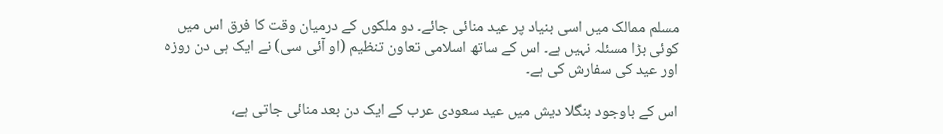مسلم ممالک میں اسی بنیاد پر عید منائی جائے۔ دو ملکوں کے درمیان وقت کا فرق اس میں کوئی بڑا مسئلہ نہیں ہے۔ اس کے ساتھ اسلامی تعاون تنظیم (او آئی سی) نے ایک ہی دن روزہ اور عید کی سفارش کی ہے۔

اس کے باوجود بنگلا دیش میں عید سعودی عرب کے ایک دن بعد منائی جاتی ہے،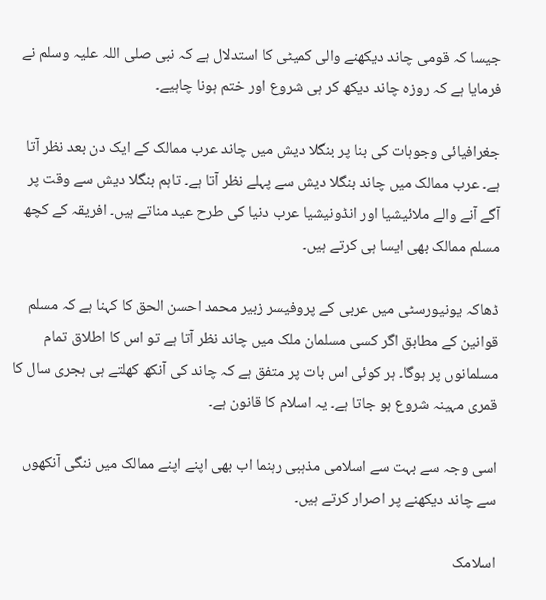جیسا کہ قومی چاند دیکھنے والی کمیٹی کا استدلال ہے کہ نبی صلی اللہ علیہ وسلم نے فرمایا ہے کہ روزہ چاند دیکھ کر ہی شروع اور ختم ہونا چاہیے۔

جغرافیائی وجوہات کی بنا پر بنگلا دیش میں چاند عرب ممالک کے ایک دن بعد نظر آتا ہے۔ عرب ممالک میں چاند بنگلا دیش سے پہلے نظر آتا ہے۔ تاہم بنگلا دیش سے وقت پر آگے آنے والے ملائیشیا اور انڈونیشیا عرب دنیا کی طرح عید مناتے ہیں۔ افریقہ کے کچھ مسلم ممالک بھی ایسا ہی کرتے ہیں۔

ڈھاکہ یونیورسٹی میں عربی کے پروفیسر زبیر محمد احسن الحق کا کہنا ہے کہ مسلم قوانین کے مطابق اگر کسی مسلمان ملک میں چاند نظر آتا ہے تو اس کا اطلاق تمام مسلمانوں پر ہوگا۔ ہر کوئی اس بات پر متفق ہے کہ چاند کی آنکھ کھلتے ہی ہجری سال کا قمری مہینہ شروع ہو جاتا ہے۔ یہ اسلام کا قانون ہے۔

اسی وجہ سے بہت سے اسلامی مذہبی رہنما اب بھی اپنے اپنے ممالک میں ننگی آنکھوں سے چاند دیکھنے پر اصرار کرتے ہیں۔

اسلامک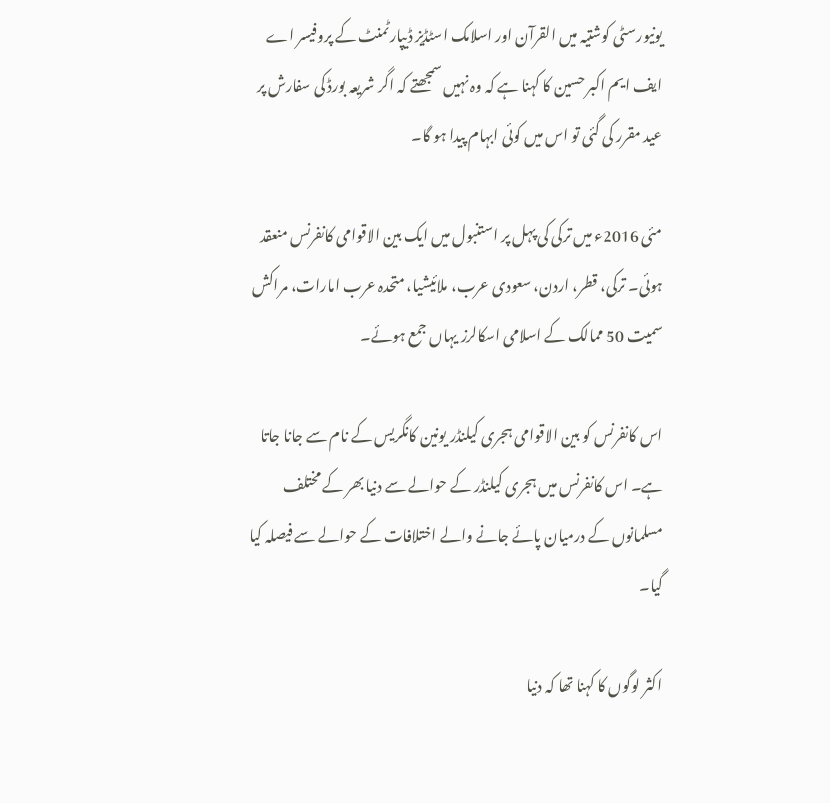یونیورسٹی کوشتیہ میں القرآن اور اسلامک اسٹڈیز ڈیپارٹمنٹ کے پروفیسر اے ایف ایم اکبر حسین کا کہنا ہے کہ وہ نہیں سمجھتے کہ اگر شریعہ بورڈ کی سفارش پر عید مقرر کی گئی تو اس میں کوئی ابہام پیدا ہو گا۔

مئی 2016ء میں ترکی کی پہل پر استنبول میں ایک بین الاقوامی کانفرنس منعقد ہوئی۔ ترکی، قطر، اردن، سعودی عرب، ملائیشیا، متحدہ عرب امارات، مراکش سمیت 50 ممالک کے اسلامی اسکالرز یہاں جمع ہوئے۔

اس کانفرنس کو بین الاقوامی ہجری کیلنڈر یونین کانگریس کے نام سے جانا جاتا ہے۔ اس کانفرنس میں ہجری کیلنڈر کے حوالے سے دنیا بھر کے مختلف مسلمانوں کے درمیان پائے جانے والے اختلافات کے حوالے سے فیصلہ کیا گیا۔

اکثر لوگوں کا کہنا تھا کہ دنیا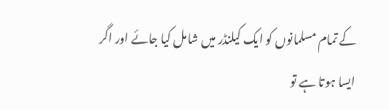کے تمام مسلمانوں کو ایک کیلنڈر میں شامل کیا جائے اور اگر ایسا ہوتا ہے تو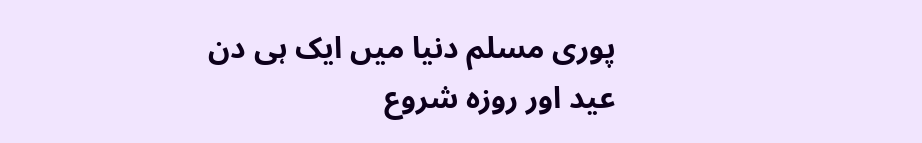پوری مسلم دنیا میں ایک ہی دن عید اور روزہ شروع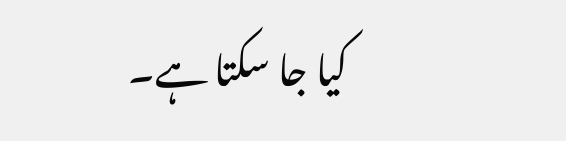کیا جا سکتا ہے۔